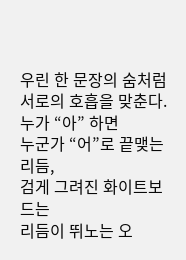우린 한 문장의 숨처럼
서로의 호흡을 맞춘다.
누가 “아” 하면
누군가 “어”로 끝맺는 리듬,
검게 그려진 화이트보드는
리듬이 뛰노는 오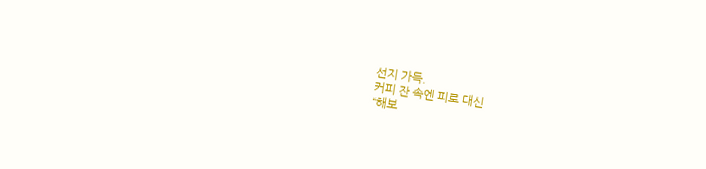선지 가득.
커피 잔 속엔 피로 대신
“해보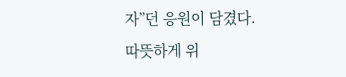자”던 응원이 담겼다.
따뜻하게 위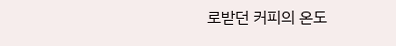로받던 커피의 온도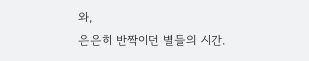와,
은은히 반짝이던 별들의 시간.